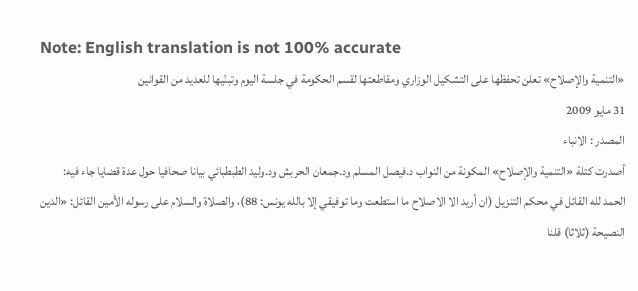Note: English translation is not 100% accurate
«التنمية والإصلاح» تعلن تحفظها على التشكيل الوزاري ومقاطعتها لقسم الحكومة في جلسة اليوم وتبنّيها للعديد من القوانين
31 مايو 2009
المصدر : الانباء
أصدرت كتلة «التنمية والإصلاح» المكونة من النواب د.فيصل المسلم ود.جمعان الحربش ود.وليد الطبطبائي بيانا صحافيا حول عدة قضايا جاء فيه:
الحمد لله القائل في محكم التنزيل (ان أريد الا الاصلاح ما استطعت وما توفيقي إلا بالله يونس: 88)، والصلاة والسلام على رسوله الأمين القائل: «الدين النصيحة (ثلاثا) قلنا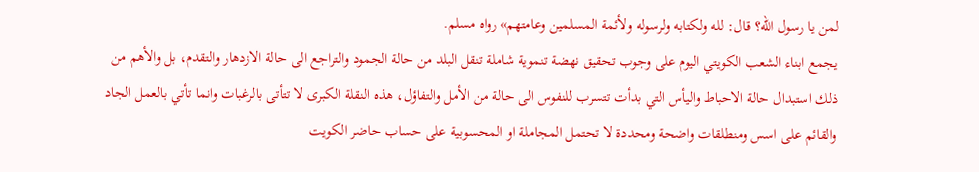لمن يا رسول الله؟ قال: لله ولكتابه ولرسوله ولأئمة المسلمين وعامتهم» رواه مسلم.
يجمع ابناء الشعب الكويتي اليوم على وجوب تحقيق نهضة تنموية شاملة تنقل البلد من حالة الجمود والتراجع الى حالة الازدهار والتقدم، بل والأهم من ذلك استبدال حالة الاحباط واليأس التي بدأت تتسرب للنفوس الى حالة من الأمل والتفاؤل، هذه النقلة الكبرى لا تتأتى بالرغبات وانما تأتي بالعمل الجاد والقائم على اسس ومنطلقات واضحة ومحددة لا تحتمل المجاملة او المحسوبية على حساب حاضر الكويت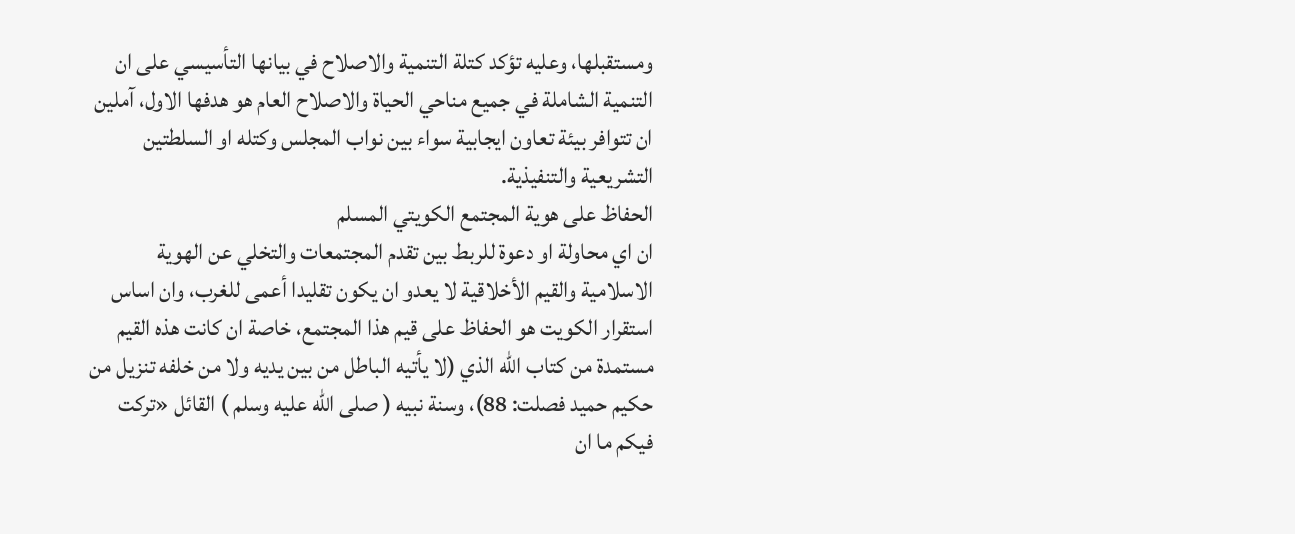ومستقبلها، وعليه تؤكد كتلة التنمية والاصلاح في بيانها التأسيسي على ان التنمية الشاملة في جميع مناحي الحياة والاصلاح العام هو هدفها الاول، آملين ان تتوافر بيئة تعاون ايجابية سواء بين نواب المجلس وكتله او السلطتين التشريعية والتنفيذية.
الحفاظ على هوية المجتمع الكويتي المسلم
ان اي محاولة او دعوة للربط بين تقدم المجتمعات والتخلي عن الهوية الاسلامية والقيم الأخلاقية لا يعدو ان يكون تقليدا أعمى للغرب، وان اساس استقرار الكويت هو الحفاظ على قيم هذا المجتمع، خاصة ان كانت هذه القيم مستمدة من كتاب الله الذي (لا يأتيه الباطل من بين يديه ولا من خلفه تنزيل من حكيم حميد فصلت: 88)، وسنة نبيه ( صلى الله عليه وسلم ) القائل «تركت فيكم ما ان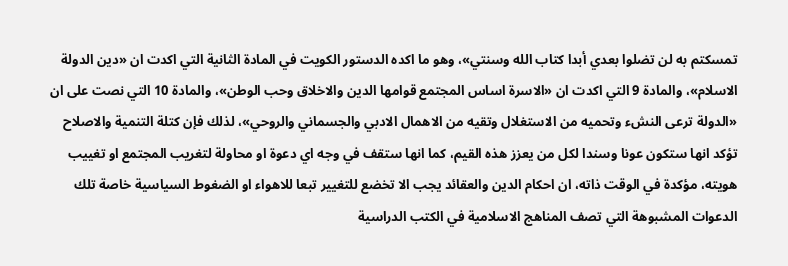تمسكتم به لن تضلوا بعدي أبدا كتاب الله وسنتي»، وهو ما اكده الدستور الكويت في المادة الثانية التي اكدت ان «دين الدولة الاسلام»، والمادة 9 التي اكدت ان «الاسرة اساس المجتمع قوامها الدين والاخلاق وحب الوطن»، والمادة 10 التي نصت على ان «الدولة ترعى النشء وتحميه من الاستغلال وتقيه من الاهمال الادبي والجسماني والروحي»، لذلك فإن كتلة التنمية والاصلاح تؤكد انها ستكون عونا وسندا لكل من يعزز هذه القيم، كما انها ستقف في وجه اي دعوة او محاولة لتغريب المجتمع او تغييب هويته، مؤكدة في الوقت ذاته، ان احكام الدين والعقائد يجب الا تخضع للتغيير تبعا للاهواء او الضغوط السياسية خاصة تلك الدعوات المشبوهة التي تصف المناهج الاسلامية في الكتب الدراسية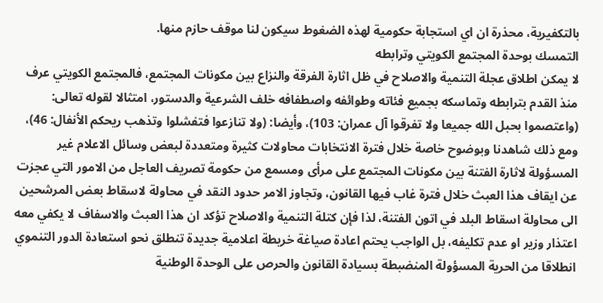بالتكفيرية، محذرة ان اي استجابة حكومية لهذه الضغوط سيكون لنا موقف حازم منها.
التمسك بوحدة المجتمع الكويتي وترابطه
لا يمكن اطلاق عجلة التنمية والاصلاح في ظل اثارة الفرقة والنزاع بين مكونات المجتمع، فالمجتمع الكويتي عرف منذ القدم بترابطه وتماسكه بجميع فئاته وطوائفه واصطفافه خلف الشرعية والدستور، امتثالا لقوله تعالى: (واعتصموا بحبل الله جميعا ولا تفرقوا آل عمران: 103)، وأيضا: (ولا تنازعوا فتفشلوا وتذهب ريحكم الأنفال: 46)، ومع ذلك شاهدنا وبوضوح خاصة خلال فترة الانتخابات محاولات كثيرة ومتعددة لبعض وسائل الاعلام غير المسؤولة لاثارة الفتنة بين مكونات المجتمع على مرأى ومسمع من حكومة تصريف العاجل من الامور التي عجزت عن ايقاف هذا العبث خلال فترة غاب فيها القانون، وتجاوز الامر حدود النقد في محاولة لاسقاط بعض المرشحين الى محاولة اسقاط البلد في اتون الفتنة، لذا فإن كتلة التنمية والاصلاح تؤكد ان هذا العبث والاسفاف لا يكفي معه اعتذار وزير او عدم تكليفه، بل الواجب يحتم اعادة صياغة خريطة اعلامية جديدة تنطلق نحو استعادة الدور التنموي انطلاقا من الحرية المسؤولة المنضبطة بسيادة القانون والحرص على الوحدة الوطنية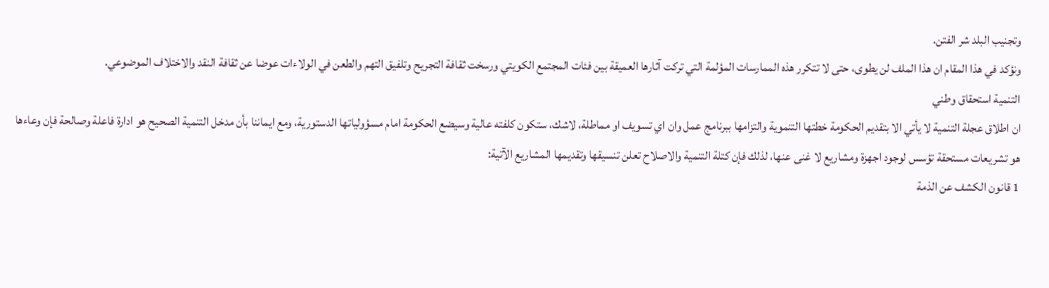وتجنيب البلد شر الفتن.
ونؤكد في هذا المقام ان هذا الملف لن يطوى، حتى لا تتكرر هذه الممارسات المؤلمة التي تركت آثارها العميقة بين فئات المجتمع الكويتي ورسخت ثقافة التجريح وتلفيق التهم والطعن في الولاءات عوضا عن ثقافة النقد والاختلاف الموضوعي.
التنمية استحقاق وطني
ان اطلاق عجلة التنمية لا يأتي الا بتقديم الحكومة خطتها التنموية والتزامها ببرنامج عمل وان اي تسويف او مماطلة، لاشك، ستكون كلفته عالية وسيضع الحكومة امام مسؤولياتها الدستورية، ومع ايماننا بأن مدخل التنمية الصحيح هو ادارة فاعلة وصالحة فإن وعاءها هو تشريعات مستحقة تؤسس لوجود اجهزة ومشاريع لا غنى عنها، لذلك فإن كتلة التنمية والاصلاح تعلن تنسيقها وتقديمها المشاريع الآتية:
1 قانون الكشف عن الذمة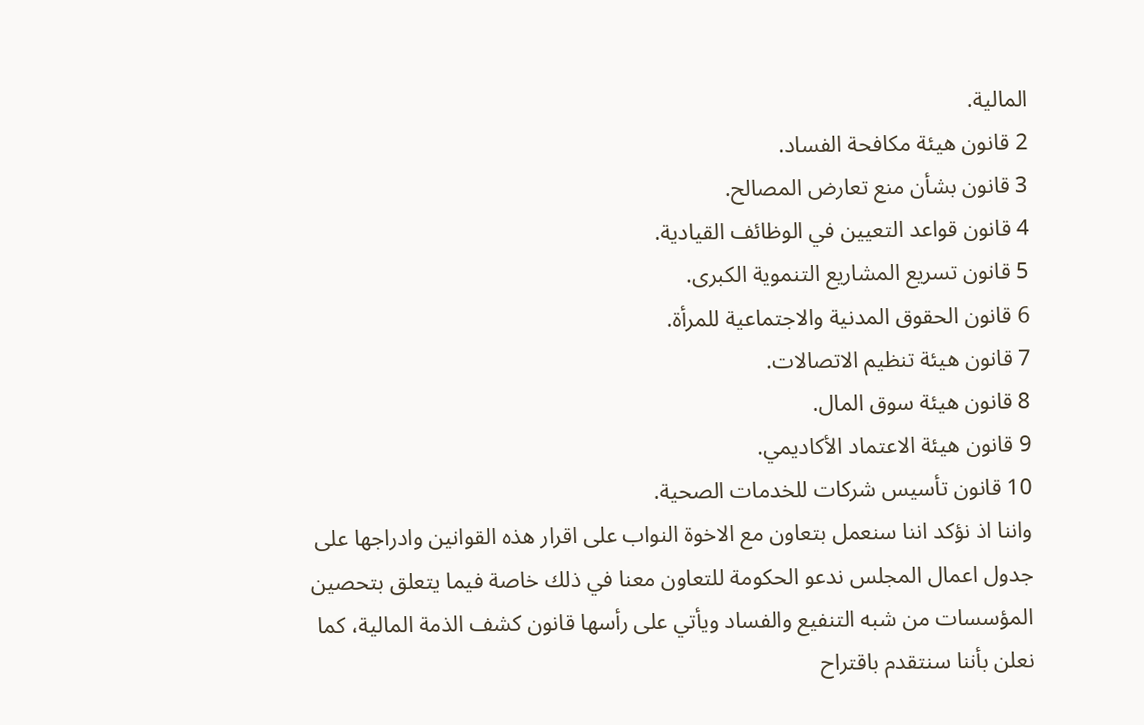المالية.
2 قانون هيئة مكافحة الفساد.
3 قانون بشأن منع تعارض المصالح.
4 قانون قواعد التعيين في الوظائف القيادية.
5 قانون تسريع المشاريع التنموية الكبرى.
6 قانون الحقوق المدنية والاجتماعية للمرأة.
7 قانون هيئة تنظيم الاتصالات.
8 قانون هيئة سوق المال.
9 قانون هيئة الاعتماد الأكاديمي.
10 قانون تأسيس شركات للخدمات الصحية.
واننا اذ نؤكد اننا سنعمل بتعاون مع الاخوة النواب على اقرار هذه القوانين وادراجها على جدول اعمال المجلس ندعو الحكومة للتعاون معنا في ذلك خاصة فيما يتعلق بتحصين المؤسسات من شبه التنفيع والفساد ويأتي على رأسها قانون كشف الذمة المالية، كما نعلن بأننا سنتقدم باقتراح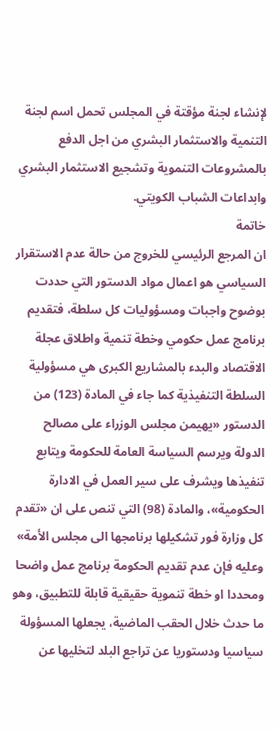لإنشاء لجنة مؤقتة في المجلس تحمل اسم لجنة التنمية والاستثمار البشري من اجل الدفع بالمشروعات التنموية وتشجيع الاستثمار البشري وابداعات الشباب الكويتي.
خاتمة
ان المرجع الرئيسي للخروج من حالة عدم الاستقرار السياسي هو اعمال مواد الدستور التي حددت بوضوح واجبات ومسؤوليات كل سلطة، فتقديم برنامج عمل حكومي وخطة تنمية واطلاق عجلة الاقتصاد والبدء بالمشاريع الكبرى هي مسؤولية السلطة التنفيذية كما جاء في المادة (123) من الدستور «يهيمن مجلس الوزراء على مصالح الدولة ويرسم السياسة العامة للحكومة ويتابع تنفيذها ويشرف على سير العمل في الادارة الحكومية»، والمادة (98) التي تنص على ان «تقدم كل وزارة فور تشكيلها برنامجها الى مجلس الأمة» وعليه فإن عدم تقديم الحكومة برنامج عمل واضحا ومحددا او خطة تنموية حقيقية قابلة للتطبيق، وهو ما حدث خلال الحقب الماضية، يجعلها المسؤولة سياسيا ودستوريا عن تراجع البلد لتخليها عن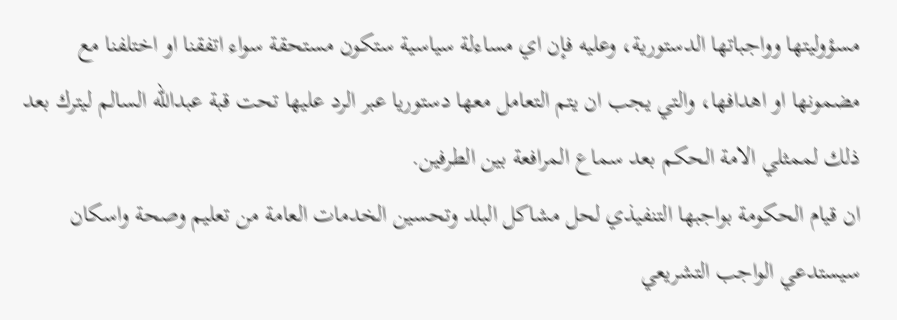مسؤوليتها وواجباتها الدستورية، وعليه فإن اي مساءلة سياسية ستكون مستحقة سواء اتفقنا او اختلفنا مع مضمونها او اهدافها، والتي يجب ان يتم التعامل معها دستوريا عبر الرد عليها تحت قبة عبدالله السالم ليترك بعد ذلك لممثلي الامة الحكم بعد سماع المرافعة بين الطرفين.
ان قيام الحكومة بواجبها التنفيذي لحل مشاكل البلد وتحسين الخدمات العامة من تعليم وصحة واسكان سيستدعي الواجب التشريعي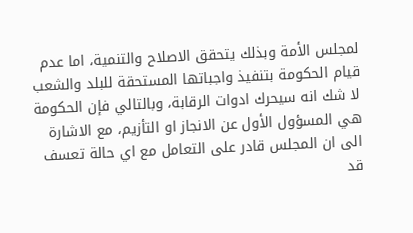لمجلس الأمة وبذلك يتحقق الاصلاح والتنمية، اما عدم قيام الحكومة بتنفيذ واجباتها المستحقة للبلد والشعب لا شك انه سيحرك ادوات الرقابة، وبالتالي فإن الحكومة هي المسؤول الأول عن الانجاز او التأزيم، مع الاشارة الى ان المجلس قادر على التعامل مع اي حالة تعسف قد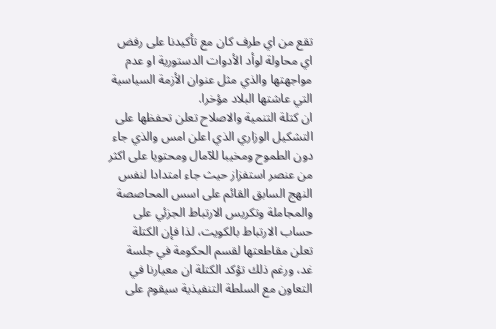تقع من اي طرف كان مع تأكيدنا على رفض اي محاولة لوأد الأدوات الدستورية او عدم مواجهتها والذي مثل عنوان الأزمة السياسية التي عاشتها البلاد مؤخرا.
ان كتلة التنمية والاصلاح تعلن تحفظها على التشكيل الوزاري الذي اعلن امس والذي جاء دون الطموح ومخيبا للآمال ومحتويا على اكثر من عنصر استفزاز حيث جاء امتدادا لنفس النهج السابق القائم على اسس المحاصصة والمجاملة وتكريس الارتباط الجزئي على حساب الارتباط بالكويت، لذا فإن الكتلة تعلن مقاطعتها لقسم الحكومة في جلسة غد، ورغم ذلك تؤكد الكتلة ان معيارنا في التعاون مع السلطة التنفيذية سيقوم على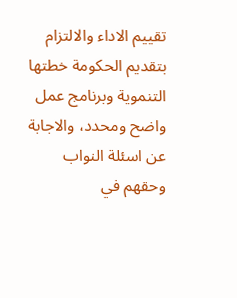تقييم الاداء والالتزام بتقديم الحكومة خطتها التنموية وبرنامج عمل واضح ومحدد، والاجابة عن اسئلة النواب وحقهم في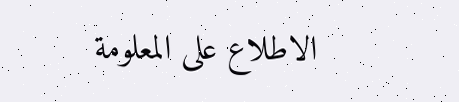الاطلاع على المعلومة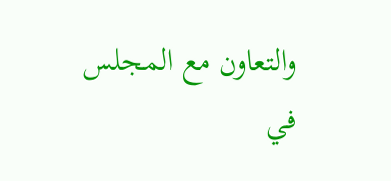والتعاون مع المجلس في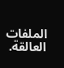الملفات العالقة.